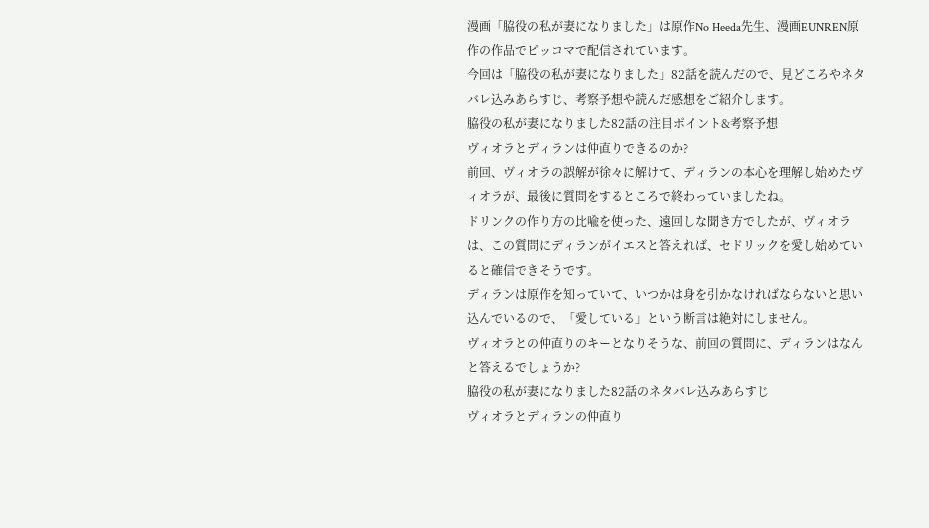漫画「脇役の私が妻になりました」は原作No Heeda先生、漫画EUNREN原作の作品でピッコマで配信されています。
今回は「脇役の私が妻になりました」82話を読んだので、見どころやネタバレ込みあらすじ、考察予想や読んだ感想をご紹介します。
脇役の私が妻になりました82話の注目ポイント&考察予想
ヴィオラとディランは仲直りできるのか?
前回、ヴィオラの誤解が徐々に解けて、ディランの本心を理解し始めたヴィオラが、最後に質問をするところで終わっていましたね。
ドリンクの作り方の比喩を使った、遠回しな聞き方でしたが、ヴィオラは、この質問にディランがイエスと答えれば、セドリックを愛し始めていると確信できそうです。
ディランは原作を知っていて、いつかは身を引かなければならないと思い込んでいるので、「愛している」という断言は絶対にしません。
ヴィオラとの仲直りのキーとなりそうな、前回の質問に、ディランはなんと答えるでしょうか?
脇役の私が妻になりました82話のネタバレ込みあらすじ
ヴィオラとディランの仲直り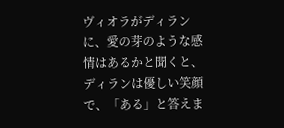ヴィオラがディランに、愛の芽のような感情はあるかと聞くと、ディランは優しい笑顔で、「ある」と答えま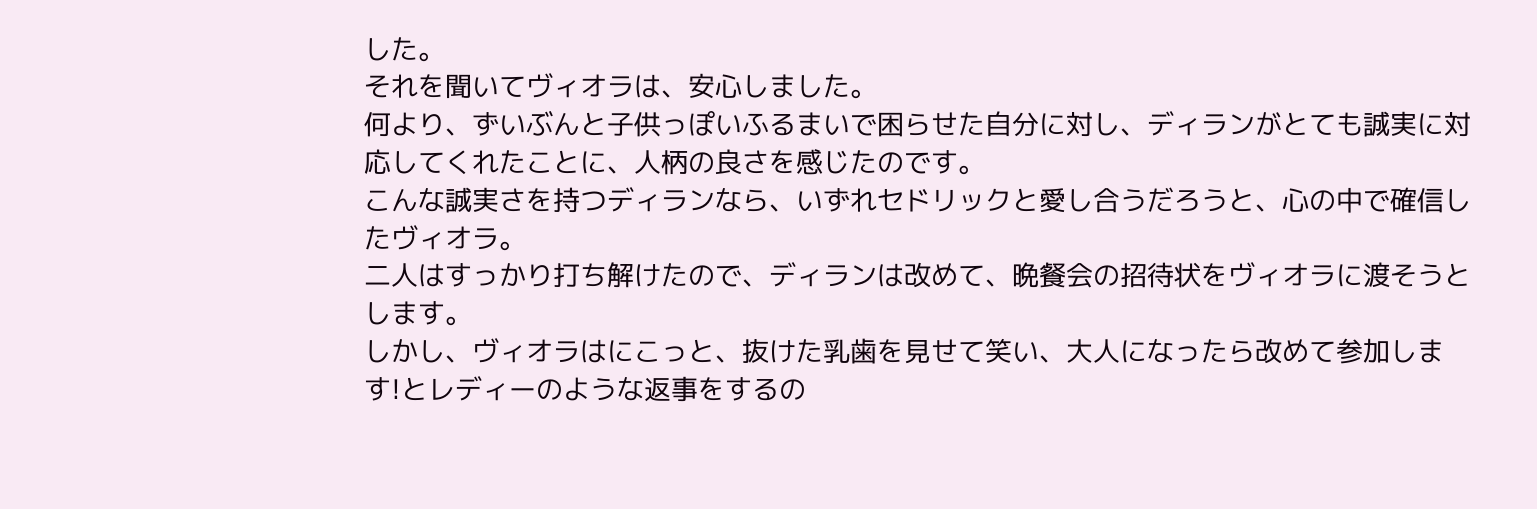した。
それを聞いてヴィオラは、安心しました。
何より、ずいぶんと子供っぽいふるまいで困らせた自分に対し、ディランがとても誠実に対応してくれたことに、人柄の良さを感じたのです。
こんな誠実さを持つディランなら、いずれセドリックと愛し合うだろうと、心の中で確信したヴィオラ。
二人はすっかり打ち解けたので、ディランは改めて、晩餐会の招待状をヴィオラに渡そうとします。
しかし、ヴィオラはにこっと、抜けた乳歯を見せて笑い、大人になったら改めて参加します!とレディーのような返事をするの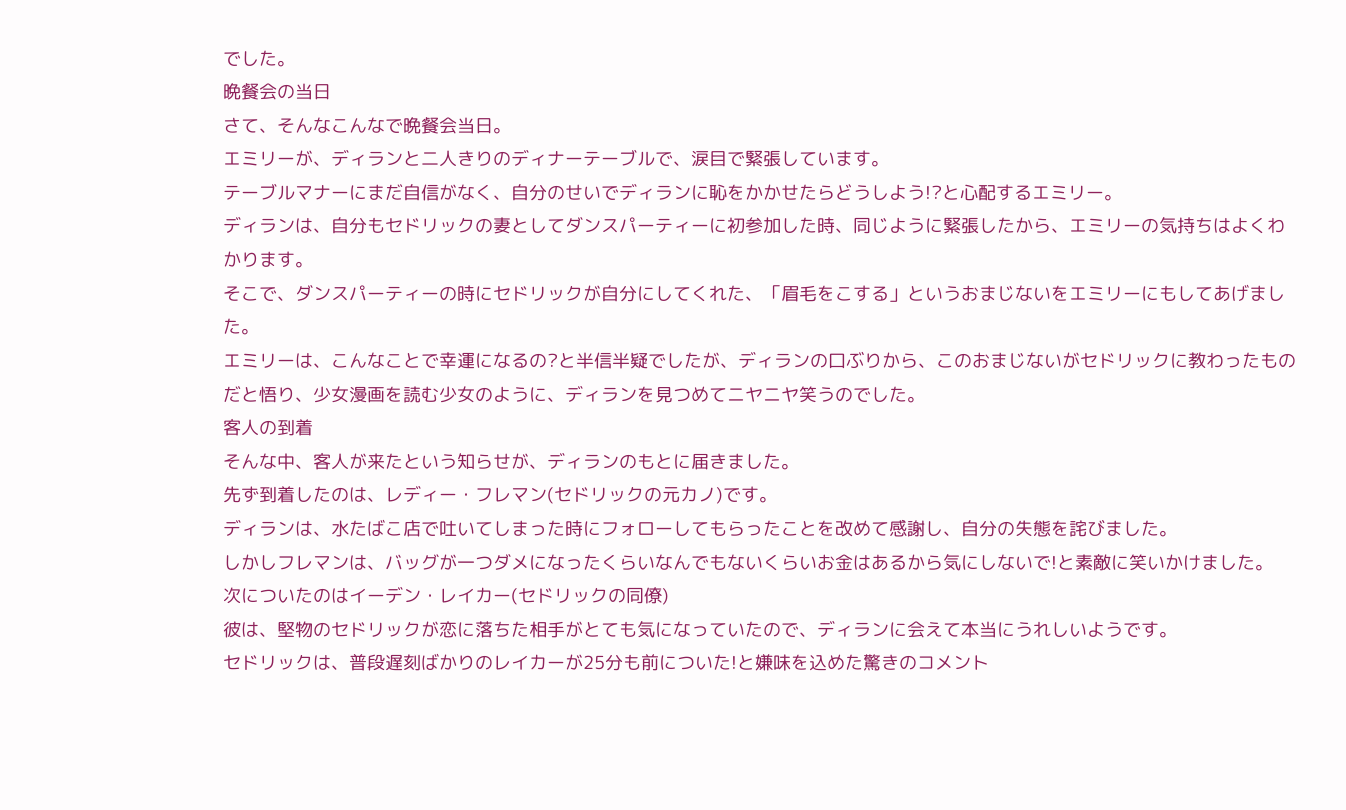でした。
晩餐会の当日
さて、そんなこんなで晩餐会当日。
エミリーが、ディランと二人きりのディナーテーブルで、涙目で緊張しています。
テーブルマナーにまだ自信がなく、自分のせいでディランに恥をかかせたらどうしよう!?と心配するエミリー。
ディランは、自分もセドリックの妻としてダンスパーティーに初参加した時、同じように緊張したから、エミリーの気持ちはよくわかります。
そこで、ダンスパーティーの時にセドリックが自分にしてくれた、「眉毛をこする」というおまじないをエミリーにもしてあげました。
エミリーは、こんなことで幸運になるの?と半信半疑でしたが、ディランの口ぶりから、このおまじないがセドリックに教わったものだと悟り、少女漫画を読む少女のように、ディランを見つめてニヤニヤ笑うのでした。
客人の到着
そんな中、客人が来たという知らせが、ディランのもとに届きました。
先ず到着したのは、レディー・フレマン(セドリックの元カノ)です。
ディランは、水たばこ店で吐いてしまった時にフォローしてもらったことを改めて感謝し、自分の失態を詫びました。
しかしフレマンは、バッグが一つダメになったくらいなんでもないくらいお金はあるから気にしないで!と素敵に笑いかけました。
次についたのはイーデン・レイカー(セドリックの同僚)
彼は、堅物のセドリックが恋に落ちた相手がとても気になっていたので、ディランに会えて本当にうれしいようです。
セドリックは、普段遅刻ばかりのレイカーが25分も前についた!と嫌味を込めた驚きのコメント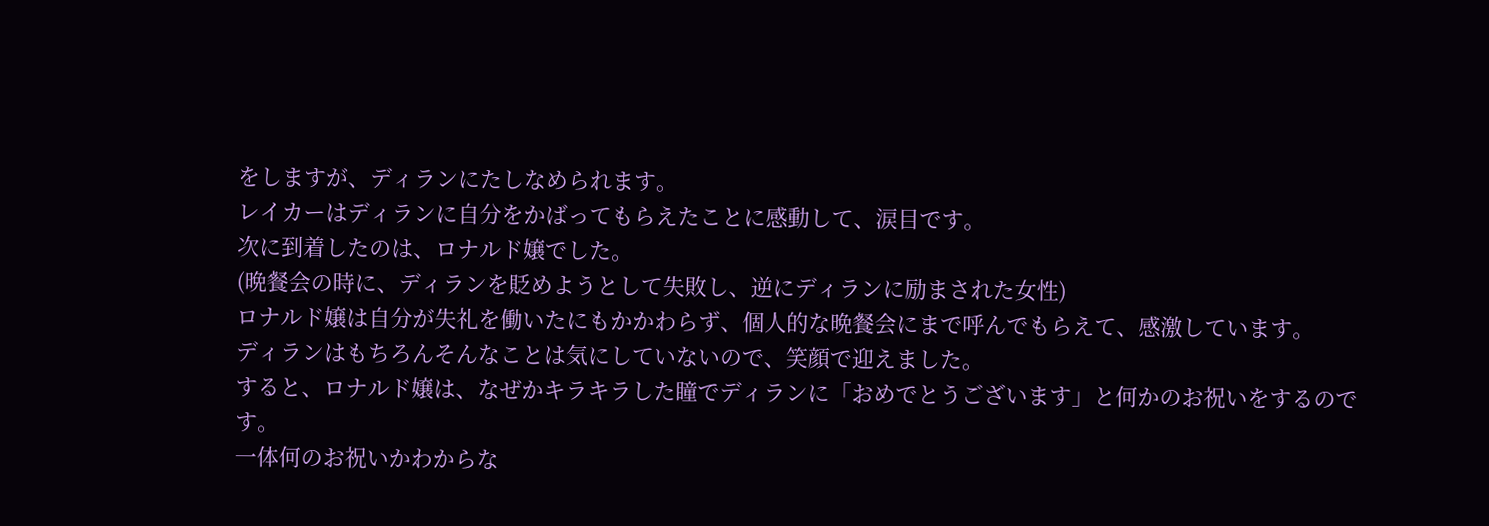をしますが、ディランにたしなめられます。
レイカーはディランに自分をかばってもらえたことに感動して、涙目です。
次に到着したのは、ロナルド嬢でした。
(晩餐会の時に、ディランを貶めようとして失敗し、逆にディランに励まされた女性)
ロナルド嬢は自分が失礼を働いたにもかかわらず、個人的な晩餐会にまで呼んでもらえて、感激しています。
ディランはもちろんそんなことは気にしていないので、笑顔で迎えました。
すると、ロナルド嬢は、なぜかキラキラした瞳でディランに「おめでとうございます」と何かのお祝いをするのです。
一体何のお祝いかわからな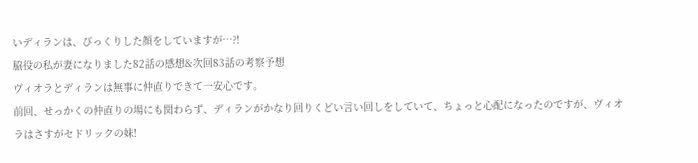いディランは、びっくりした顔をしていますが…?!
脇役の私が妻になりました82話の感想&次回83話の考察予想
ヴィオラとディランは無事に仲直りできて一安心です。
前回、せっかくの仲直りの場にも関わらず、ディランがかなり回りくどい言い回しをしていて、ちょっと心配になったのですが、ヴィオラはさすがセドリックの妹!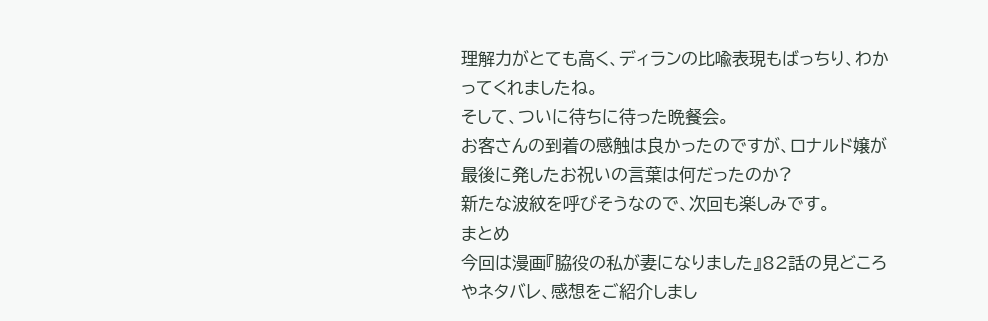理解力がとても高く、ディランの比喩表現もばっちり、わかってくれましたね。
そして、ついに待ちに待った晩餐会。
お客さんの到着の感触は良かったのですが、ロナルド嬢が最後に発したお祝いの言葉は何だったのか?
新たな波紋を呼びそうなので、次回も楽しみです。
まとめ
今回は漫画『脇役の私が妻になりました』82話の見どころやネタバレ、感想をご紹介しまし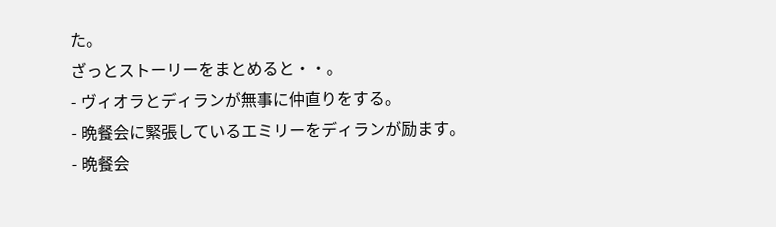た。
ざっとストーリーをまとめると・・。
- ヴィオラとディランが無事に仲直りをする。
- 晩餐会に緊張しているエミリーをディランが励ます。
- 晩餐会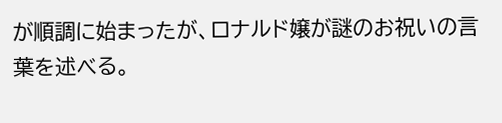が順調に始まったが、ロナルド嬢が謎のお祝いの言葉を述べる。